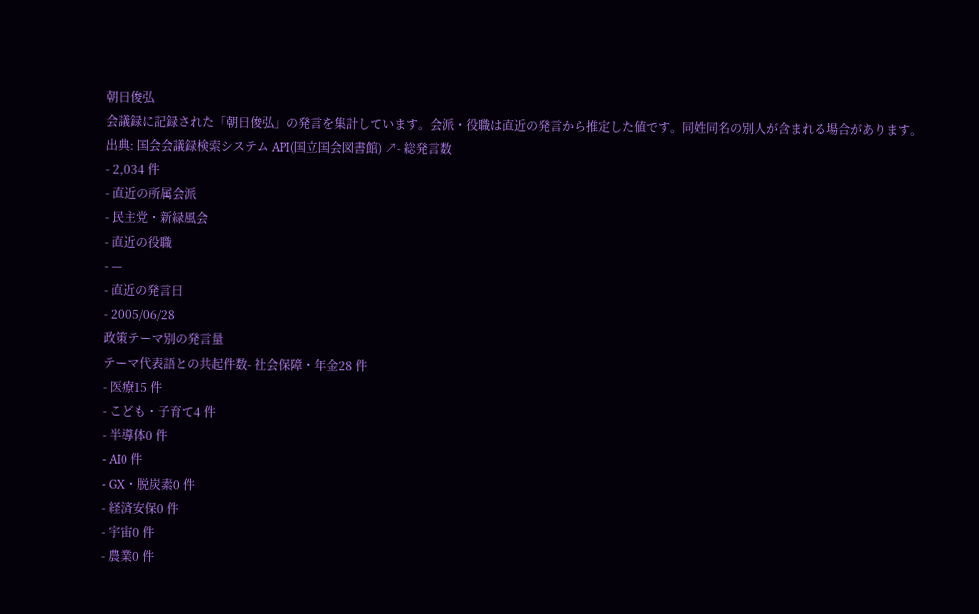朝日俊弘
会議録に記録された「朝日俊弘」の発言を集計しています。会派・役職は直近の発言から推定した値です。同姓同名の別人が含まれる場合があります。
出典: 国会会議録検索システム API(国立国会図書館) ↗- 総発言数
- 2,034 件
- 直近の所属会派
- 民主党・新緑風会
- 直近の役職
- —
- 直近の発言日
- 2005/06/28
政策テーマ別の発言量
テーマ代表語との共起件数- 社会保障・年金28 件
- 医療15 件
- こども・子育て4 件
- 半導体0 件
- AI0 件
- GX・脱炭素0 件
- 経済安保0 件
- 宇宙0 件
- 農業0 件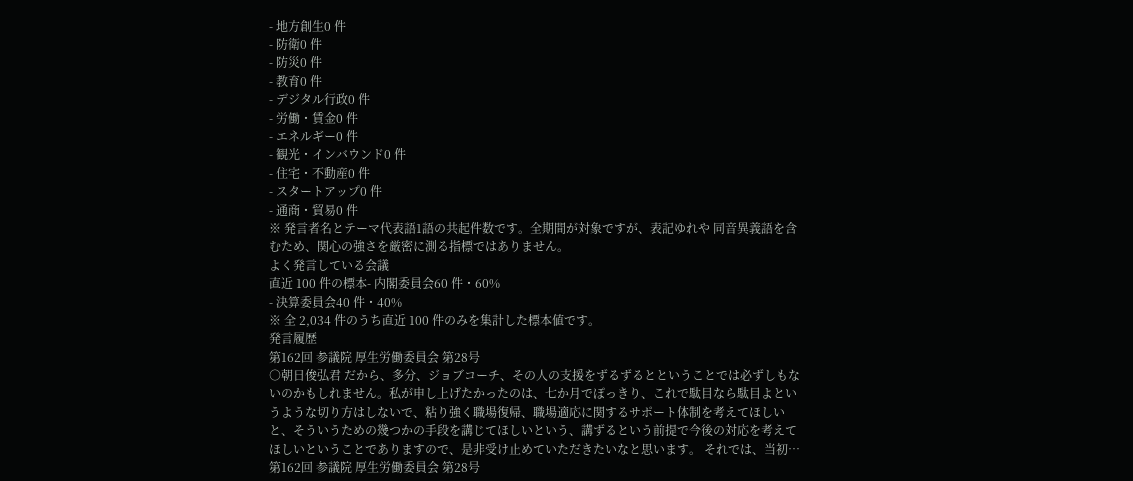- 地方創生0 件
- 防衛0 件
- 防災0 件
- 教育0 件
- デジタル行政0 件
- 労働・賃金0 件
- エネルギー0 件
- 観光・インバウンド0 件
- 住宅・不動産0 件
- スタートアップ0 件
- 通商・貿易0 件
※ 発言者名とテーマ代表語1語の共起件数です。全期間が対象ですが、表記ゆれや 同音異義語を含むため、関心の強さを厳密に測る指標ではありません。
よく発言している会議
直近 100 件の標本- 内閣委員会60 件・60%
- 決算委員会40 件・40%
※ 全 2,034 件のうち直近 100 件のみを集計した標本値です。
発言履歴
第162回 参議院 厚生労働委員会 第28号
○朝日俊弘君 だから、多分、ジョブコーチ、その人の支援をずるずるとということでは必ずしもないのかもしれません。私が申し上げたかったのは、七か月でぽっきり、これで駄目なら駄目よというような切り方はしないで、粘り強く職場復帰、職場適応に関するサポート体制を考えてほしいと、そういうための幾つかの手段を講じてほしいという、講ずるという前提で今後の対応を考えてほしいということでありますので、是非受け止めていただきたいなと思います。 それでは、当初…
第162回 参議院 厚生労働委員会 第28号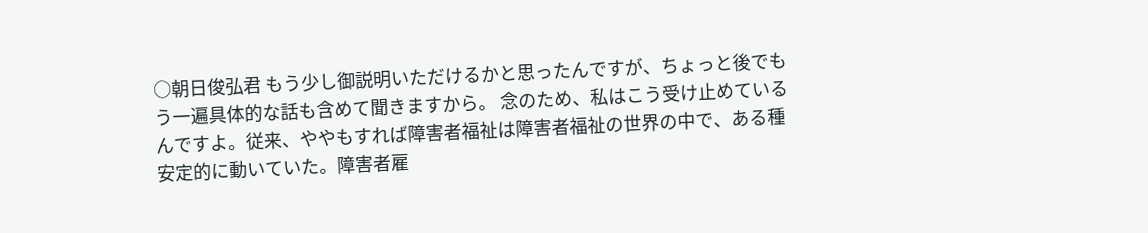○朝日俊弘君 もう少し御説明いただけるかと思ったんですが、ちょっと後でもう一遍具体的な話も含めて聞きますから。 念のため、私はこう受け止めているんですよ。従来、ややもすれば障害者福祉は障害者福祉の世界の中で、ある種安定的に動いていた。障害者雇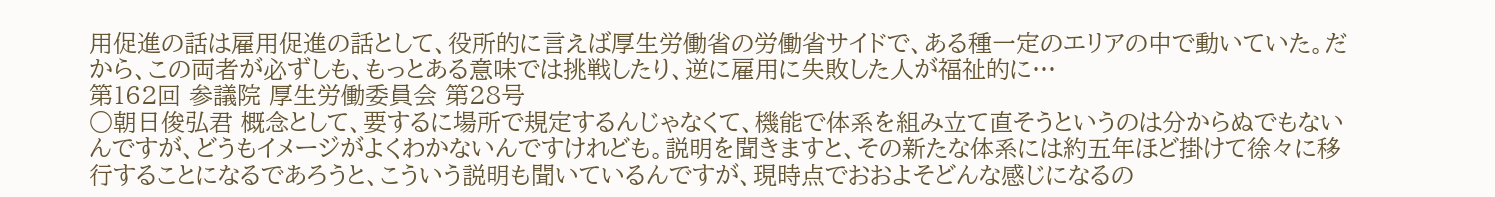用促進の話は雇用促進の話として、役所的に言えば厚生労働省の労働省サイドで、ある種一定のエリアの中で動いていた。だから、この両者が必ずしも、もっとある意味では挑戦したり、逆に雇用に失敗した人が福祉的に…
第162回 参議院 厚生労働委員会 第28号
○朝日俊弘君 概念として、要するに場所で規定するんじゃなくて、機能で体系を組み立て直そうというのは分からぬでもないんですが、どうもイメージがよくわかないんですけれども。説明を聞きますと、その新たな体系には約五年ほど掛けて徐々に移行することになるであろうと、こういう説明も聞いているんですが、現時点でおおよそどんな感じになるの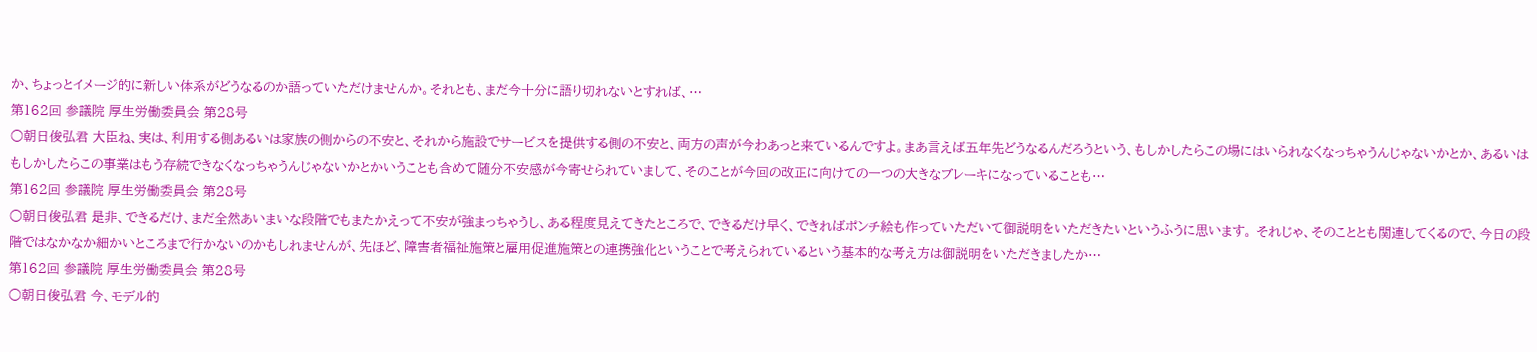か、ちょっとイメージ的に新しい体系がどうなるのか語っていただけませんか。それとも、まだ今十分に語り切れないとすれば、…
第162回 参議院 厚生労働委員会 第28号
○朝日俊弘君 大臣ね、実は、利用する側あるいは家族の側からの不安と、それから施設でサービスを提供する側の不安と、両方の声が今わあっと来ているんですよ。まあ言えば五年先どうなるんだろうという、もしかしたらこの場にはいられなくなっちゃうんじゃないかとか、あるいはもしかしたらこの事業はもう存続できなくなっちゃうんじゃないかとかいうことも含めて随分不安感が今寄せられていまして、そのことが今回の改正に向けての一つの大きなブレーキになっていることも…
第162回 参議院 厚生労働委員会 第28号
○朝日俊弘君 是非、できるだけ、まだ全然あいまいな段階でもまたかえって不安が強まっちゃうし、ある程度見えてきたところで、できるだけ早く、できればポンチ絵も作っていただいて御説明をいただきたいというふうに思います。 それじゃ、そのこととも関連してくるので、今日の段階ではなかなか細かいところまで行かないのかもしれませんが、先ほど、障害者福祉施策と雇用促進施策との連携強化ということで考えられているという基本的な考え方は御説明をいただきましたか…
第162回 参議院 厚生労働委員会 第28号
○朝日俊弘君 今、モデル的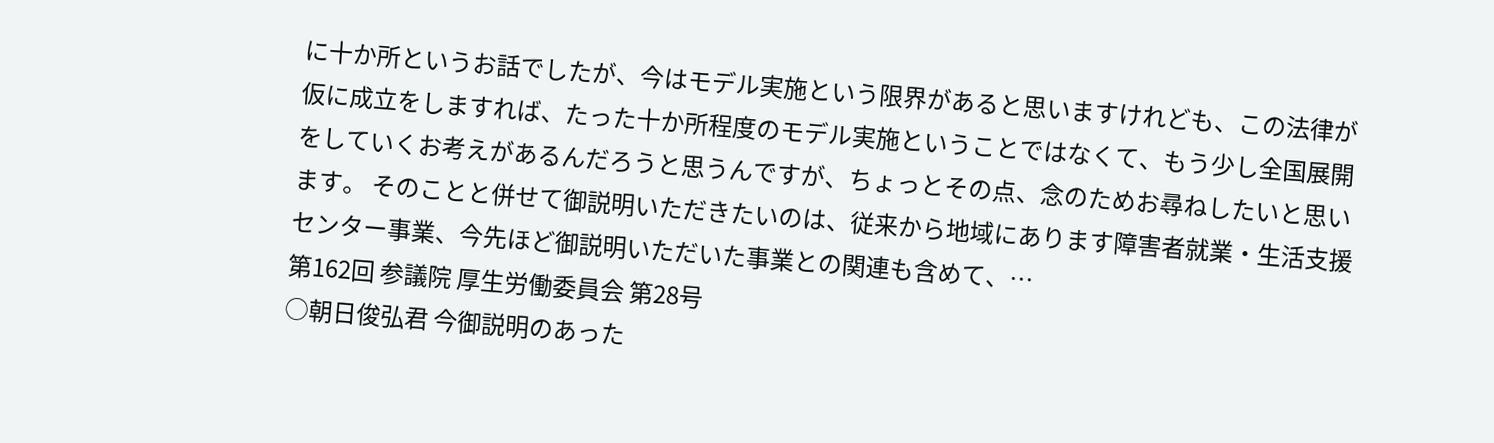に十か所というお話でしたが、今はモデル実施という限界があると思いますけれども、この法律が仮に成立をしますれば、たった十か所程度のモデル実施ということではなくて、もう少し全国展開をしていくお考えがあるんだろうと思うんですが、ちょっとその点、念のためお尋ねしたいと思います。 そのことと併せて御説明いただきたいのは、従来から地域にあります障害者就業・生活支援センター事業、今先ほど御説明いただいた事業との関連も含めて、…
第162回 参議院 厚生労働委員会 第28号
○朝日俊弘君 今御説明のあった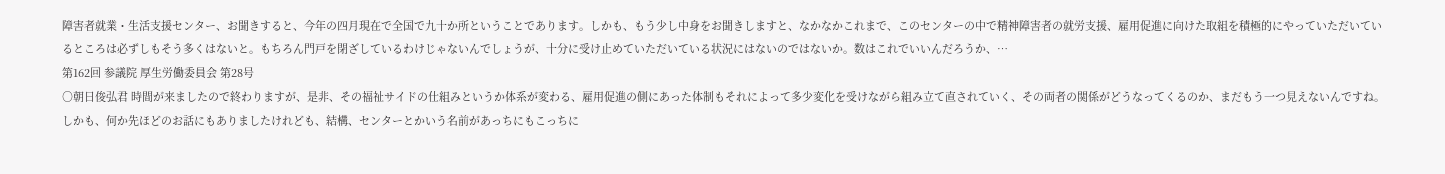障害者就業・生活支援センター、お聞きすると、今年の四月現在で全国で九十か所ということであります。しかも、もう少し中身をお聞きしますと、なかなかこれまで、このセンターの中で精神障害者の就労支援、雇用促進に向けた取組を積極的にやっていただいているところは必ずしもそう多くはないと。もちろん門戸を閉ざしているわけじゃないんでしょうが、十分に受け止めていただいている状況にはないのではないか。数はこれでいいんだろうか、…
第162回 参議院 厚生労働委員会 第28号
○朝日俊弘君 時間が来ましたので終わりますが、是非、その福祉サイドの仕組みというか体系が変わる、雇用促進の側にあった体制もそれによって多少変化を受けながら組み立て直されていく、その両者の関係がどうなってくるのか、まだもう一つ見えないんですね。しかも、何か先ほどのお話にもありましたけれども、結構、センターとかいう名前があっちにもこっちに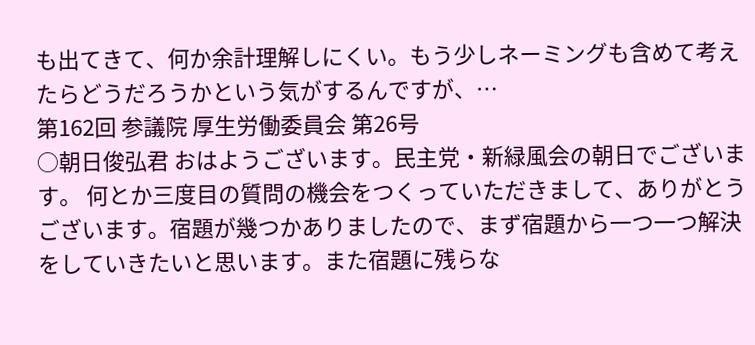も出てきて、何か余計理解しにくい。もう少しネーミングも含めて考えたらどうだろうかという気がするんですが、…
第162回 参議院 厚生労働委員会 第26号
○朝日俊弘君 おはようございます。民主党・新緑風会の朝日でございます。 何とか三度目の質問の機会をつくっていただきまして、ありがとうございます。宿題が幾つかありましたので、まず宿題から一つ一つ解決をしていきたいと思います。また宿題に残らな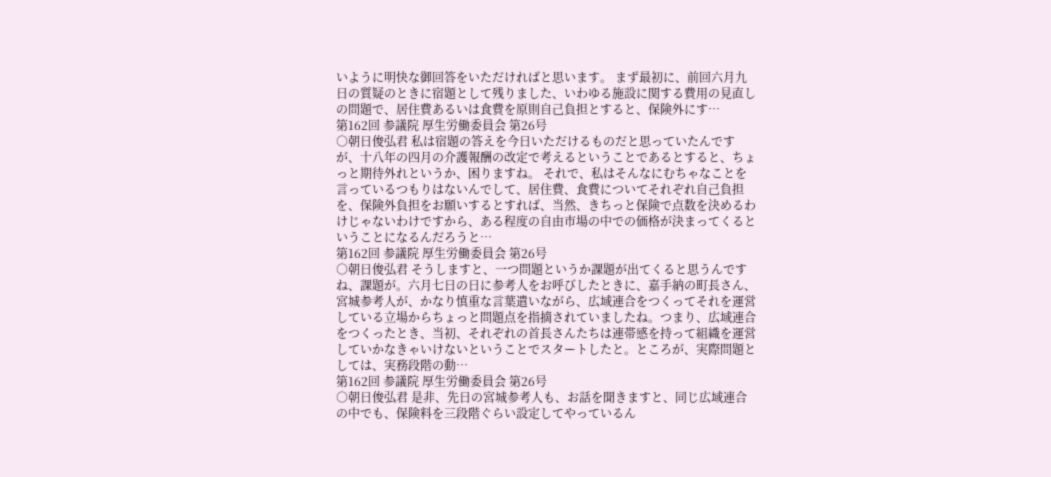いように明快な御回答をいただければと思います。 まず最初に、前回六月九日の質疑のときに宿題として残りました、いわゆる施設に関する費用の見直しの問題で、居住費あるいは食費を原則自己負担とすると、保険外にす…
第162回 参議院 厚生労働委員会 第26号
○朝日俊弘君 私は宿題の答えを今日いただけるものだと思っていたんですが、十八年の四月の介護報酬の改定で考えるということであるとすると、ちょっと期待外れというか、困りますね。 それで、私はそんなにむちゃなことを言っているつもりはないんでして、居住費、食費についてそれぞれ自己負担を、保険外負担をお願いするとすれば、当然、きちっと保険で点数を決めるわけじゃないわけですから、ある程度の自由市場の中での価格が決まってくるということになるんだろうと…
第162回 参議院 厚生労働委員会 第26号
○朝日俊弘君 そうしますと、一つ問題というか課題が出てくると思うんですね、課題が。六月七日の日に参考人をお呼びしたときに、嘉手納の町長さん、宮城参考人が、かなり慎重な言葉遣いながら、広域連合をつくってそれを運営している立場からちょっと問題点を指摘されていましたね。つまり、広域連合をつくったとき、当初、それぞれの首長さんたちは連帯感を持って組織を運営していかなきゃいけないということでスタートしたと。ところが、実際問題としては、実務段階の動…
第162回 参議院 厚生労働委員会 第26号
○朝日俊弘君 是非、先日の宮城参考人も、お話を聞きますと、同じ広域連合の中でも、保険料を三段階ぐらい設定してやっているん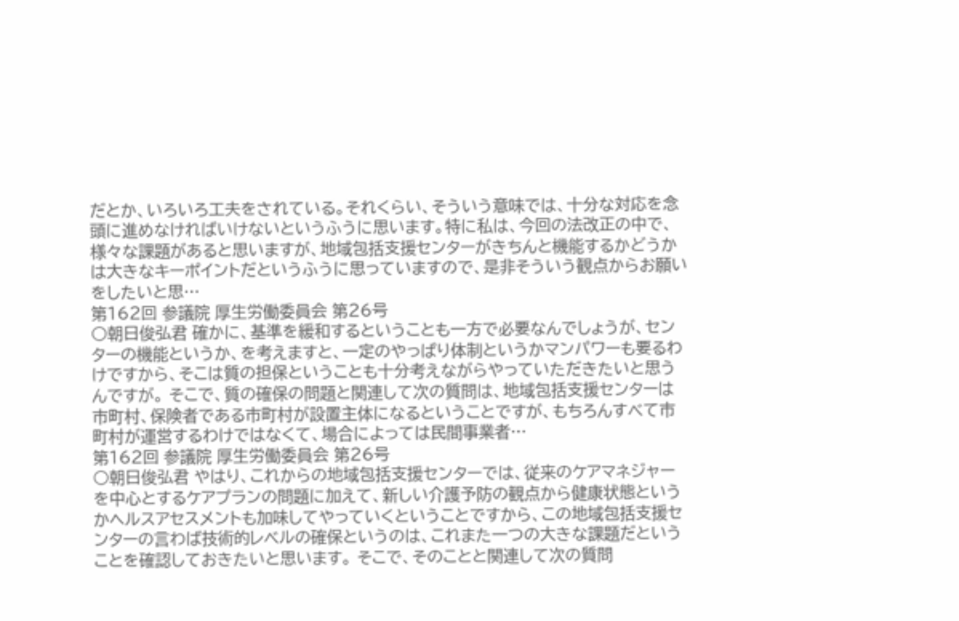だとか、いろいろ工夫をされている。それくらい、そういう意味では、十分な対応を念頭に進めなければいけないというふうに思います。特に私は、今回の法改正の中で、様々な課題があると思いますが、地域包括支援センターがきちんと機能するかどうかは大きなキーポイントだというふうに思っていますので、是非そういう観点からお願いをしたいと思…
第162回 参議院 厚生労働委員会 第26号
○朝日俊弘君 確かに、基準を緩和するということも一方で必要なんでしょうが、センターの機能というか、を考えますと、一定のやっぱり体制というかマンパワーも要るわけですから、そこは質の担保ということも十分考えながらやっていただきたいと思うんですが。 そこで、質の確保の問題と関連して次の質問は、地域包括支援センターは市町村、保険者である市町村が設置主体になるということですが、もちろんすべて市町村が運営するわけではなくて、場合によっては民間事業者…
第162回 参議院 厚生労働委員会 第26号
○朝日俊弘君 やはり、これからの地域包括支援センターでは、従来のケアマネジャーを中心とするケアプランの問題に加えて、新しい介護予防の観点から健康状態というかヘルスアセスメントも加味してやっていくということですから、この地域包括支援センターの言わば技術的レベルの確保というのは、これまた一つの大きな課題だということを確認しておきたいと思います。 そこで、そのことと関連して次の質問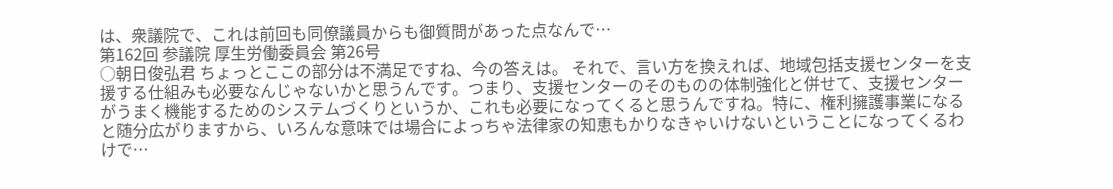は、衆議院で、これは前回も同僚議員からも御質問があった点なんで…
第162回 参議院 厚生労働委員会 第26号
○朝日俊弘君 ちょっとここの部分は不満足ですね、今の答えは。 それで、言い方を換えれば、地域包括支援センターを支援する仕組みも必要なんじゃないかと思うんです。つまり、支援センターのそのものの体制強化と併せて、支援センターがうまく機能するためのシステムづくりというか、これも必要になってくると思うんですね。特に、権利擁護事業になると随分広がりますから、いろんな意味では場合によっちゃ法律家の知恵もかりなきゃいけないということになってくるわけで…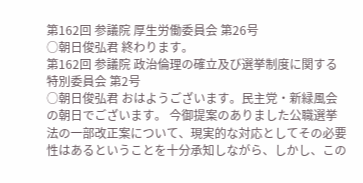第162回 参議院 厚生労働委員会 第26号
○朝日俊弘君 終わります。
第162回 参議院 政治倫理の確立及び選挙制度に関する特別委員会 第2号
○朝日俊弘君 おはようございます。民主党・新緑風会の朝日でございます。 今御提案のありました公職選挙法の一部改正案について、現実的な対応としてその必要性はあるということを十分承知しながら、しかし、この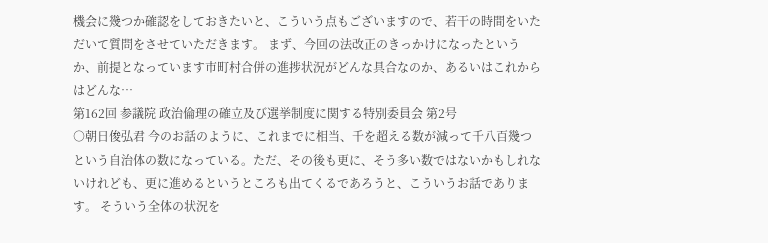機会に幾つか確認をしておきたいと、こういう点もございますので、若干の時間をいただいて質問をさせていただきます。 まず、今回の法改正のきっかけになったというか、前提となっています市町村合併の進捗状況がどんな具合なのか、あるいはこれからはどんな…
第162回 参議院 政治倫理の確立及び選挙制度に関する特別委員会 第2号
○朝日俊弘君 今のお話のように、これまでに相当、千を超える数が減って千八百幾つという自治体の数になっている。ただ、その後も更に、そう多い数ではないかもしれないけれども、更に進めるというところも出てくるであろうと、こういうお話であります。 そういう全体の状況を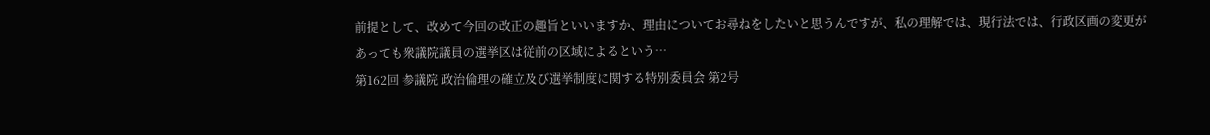前提として、改めて今回の改正の趣旨といいますか、理由についてお尋ねをしたいと思うんですが、私の理解では、現行法では、行政区画の変更があっても衆議院議員の選挙区は従前の区域によるという…
第162回 参議院 政治倫理の確立及び選挙制度に関する特別委員会 第2号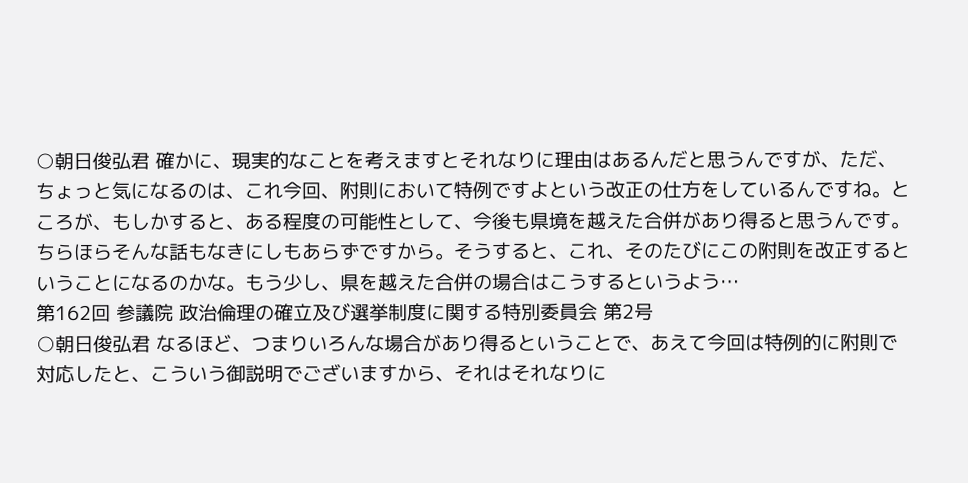○朝日俊弘君 確かに、現実的なことを考えますとそれなりに理由はあるんだと思うんですが、ただ、ちょっと気になるのは、これ今回、附則において特例ですよという改正の仕方をしているんですね。ところが、もしかすると、ある程度の可能性として、今後も県境を越えた合併があり得ると思うんです。ちらほらそんな話もなきにしもあらずですから。そうすると、これ、そのたびにこの附則を改正するということになるのかな。もう少し、県を越えた合併の場合はこうするというよう…
第162回 参議院 政治倫理の確立及び選挙制度に関する特別委員会 第2号
○朝日俊弘君 なるほど、つまりいろんな場合があり得るということで、あえて今回は特例的に附則で対応したと、こういう御説明でございますから、それはそれなりに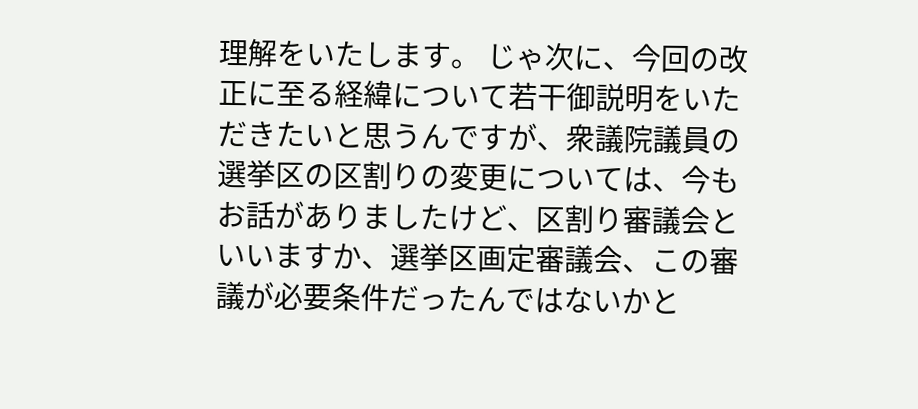理解をいたします。 じゃ次に、今回の改正に至る経緯について若干御説明をいただきたいと思うんですが、衆議院議員の選挙区の区割りの変更については、今もお話がありましたけど、区割り審議会といいますか、選挙区画定審議会、この審議が必要条件だったんではないかと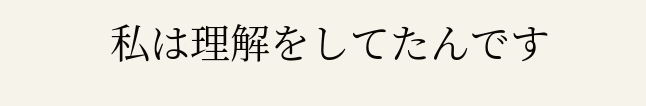私は理解をしてたんです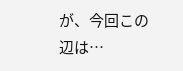が、今回この辺は…